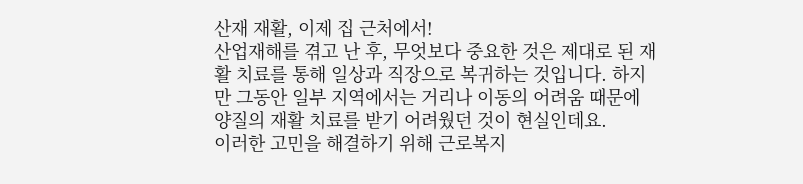산재 재활, 이제 집 근처에서!
산업재해를 겪고 난 후, 무엇보다 중요한 것은 제대로 된 재활 치료를 통해 일상과 직장으로 복귀하는 것입니다. 하지만 그동안 일부 지역에서는 거리나 이동의 어려움 때문에 양질의 재활 치료를 받기 어려웠던 것이 현실인데요.
이러한 고민을 해결하기 위해 근로복지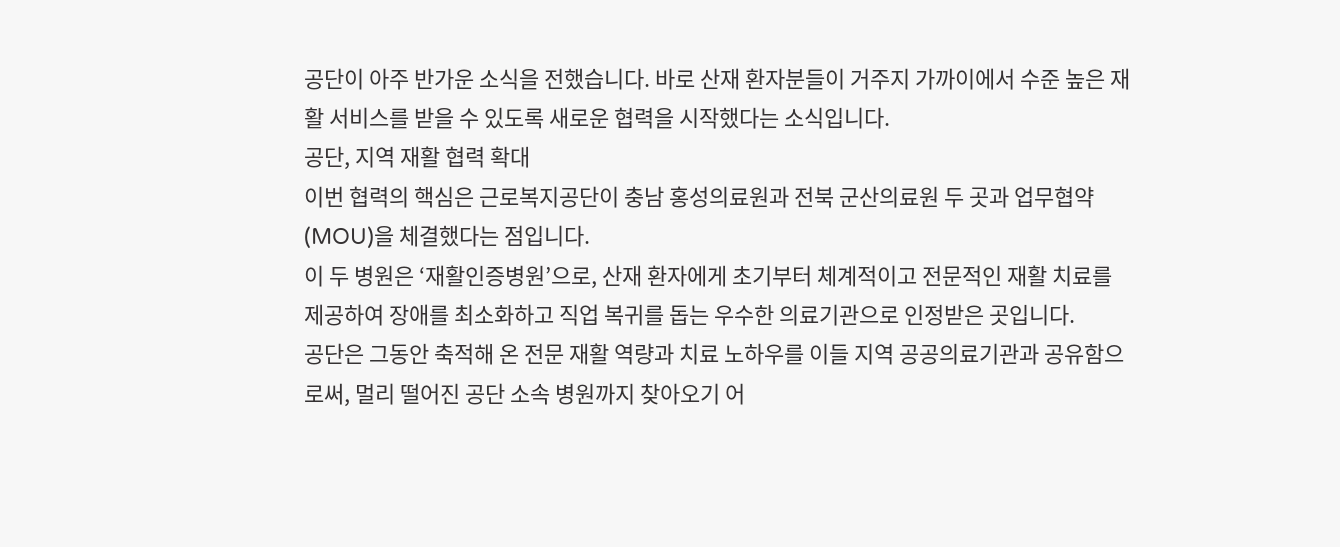공단이 아주 반가운 소식을 전했습니다. 바로 산재 환자분들이 거주지 가까이에서 수준 높은 재활 서비스를 받을 수 있도록 새로운 협력을 시작했다는 소식입니다.
공단, 지역 재활 협력 확대
이번 협력의 핵심은 근로복지공단이 충남 홍성의료원과 전북 군산의료원 두 곳과 업무협약(MOU)을 체결했다는 점입니다.
이 두 병원은 ‘재활인증병원’으로, 산재 환자에게 초기부터 체계적이고 전문적인 재활 치료를 제공하여 장애를 최소화하고 직업 복귀를 돕는 우수한 의료기관으로 인정받은 곳입니다.
공단은 그동안 축적해 온 전문 재활 역량과 치료 노하우를 이들 지역 공공의료기관과 공유함으로써, 멀리 떨어진 공단 소속 병원까지 찾아오기 어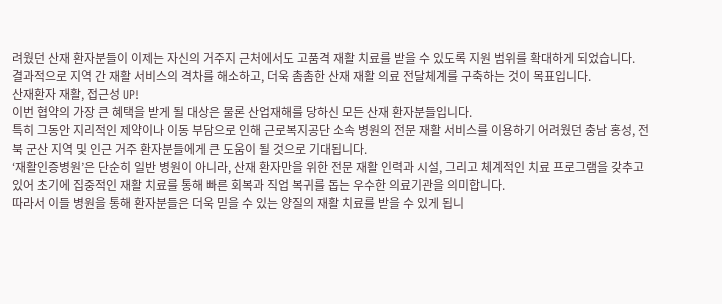려웠던 산재 환자분들이 이제는 자신의 거주지 근처에서도 고품격 재활 치료를 받을 수 있도록 지원 범위를 확대하게 되었습니다.
결과적으로 지역 간 재활 서비스의 격차를 해소하고, 더욱 촘촘한 산재 재활 의료 전달체계를 구축하는 것이 목표입니다.
산재환자 재활, 접근성 UP!
이번 협약의 가장 큰 혜택을 받게 될 대상은 물론 산업재해를 당하신 모든 산재 환자분들입니다.
특히 그동안 지리적인 제약이나 이동 부담으로 인해 근로복지공단 소속 병원의 전문 재활 서비스를 이용하기 어려웠던 충남 홍성, 전북 군산 지역 및 인근 거주 환자분들에게 큰 도움이 될 것으로 기대됩니다.
‘재활인증병원’은 단순히 일반 병원이 아니라, 산재 환자만을 위한 전문 재활 인력과 시설, 그리고 체계적인 치료 프로그램을 갖추고 있어 초기에 집중적인 재활 치료를 통해 빠른 회복과 직업 복귀를 돕는 우수한 의료기관을 의미합니다.
따라서 이들 병원을 통해 환자분들은 더욱 믿을 수 있는 양질의 재활 치료를 받을 수 있게 됩니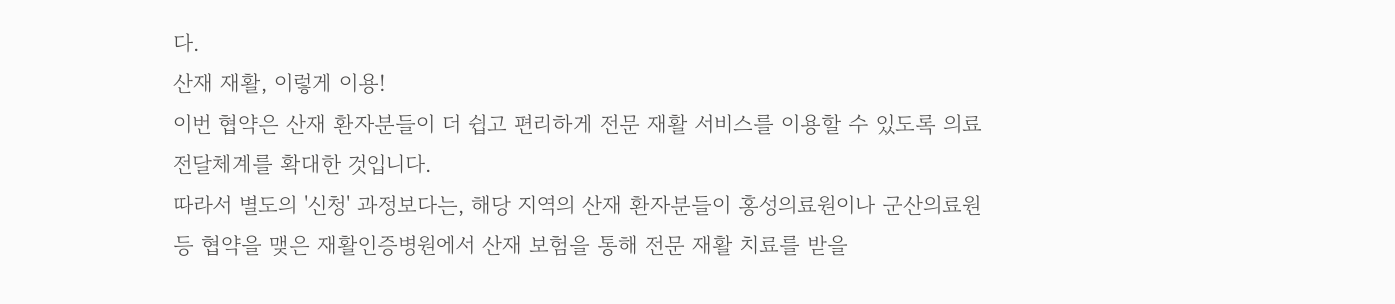다.
산재 재활, 이렇게 이용!
이번 협약은 산재 환자분들이 더 쉽고 편리하게 전문 재활 서비스를 이용할 수 있도록 의료 전달체계를 확대한 것입니다.
따라서 별도의 '신청' 과정보다는, 해당 지역의 산재 환자분들이 홍성의료원이나 군산의료원 등 협약을 맺은 재활인증병원에서 산재 보험을 통해 전문 재활 치료를 받을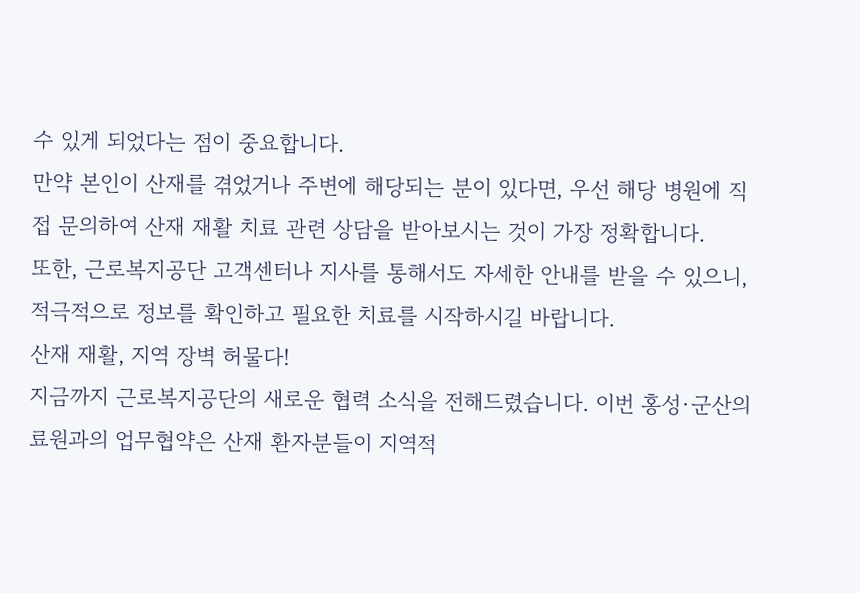수 있게 되었다는 점이 중요합니다.
만약 본인이 산재를 겪었거나 주변에 해당되는 분이 있다면, 우선 해당 병원에 직접 문의하여 산재 재활 치료 관련 상담을 받아보시는 것이 가장 정확합니다.
또한, 근로복지공단 고객센터나 지사를 통해서도 자세한 안내를 받을 수 있으니, 적극적으로 정보를 확인하고 필요한 치료를 시작하시길 바랍니다.
산재 재활, 지역 장벽 허물다!
지금까지 근로복지공단의 새로운 협력 소식을 전해드렸습니다. 이번 홍성·군산의료원과의 업무협약은 산재 환자분들이 지역적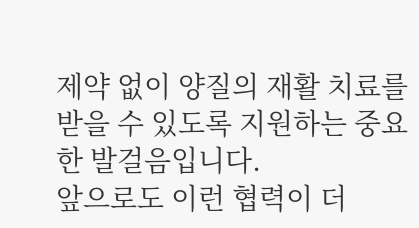제약 없이 양질의 재활 치료를 받을 수 있도록 지원하는 중요한 발걸음입니다.
앞으로도 이런 협력이 더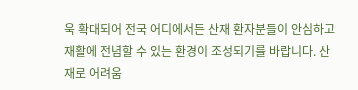욱 확대되어 전국 어디에서든 산재 환자분들이 안심하고 재활에 전념할 수 있는 환경이 조성되기를 바랍니다. 산재로 어려움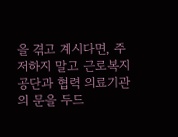을 겪고 계시다면, 주저하지 말고 근로복지공단과 협력 의료기관의 문을 두드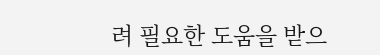려 필요한 도움을 받으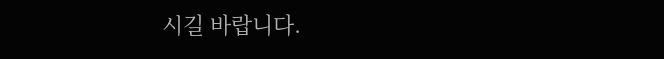시길 바랍니다.